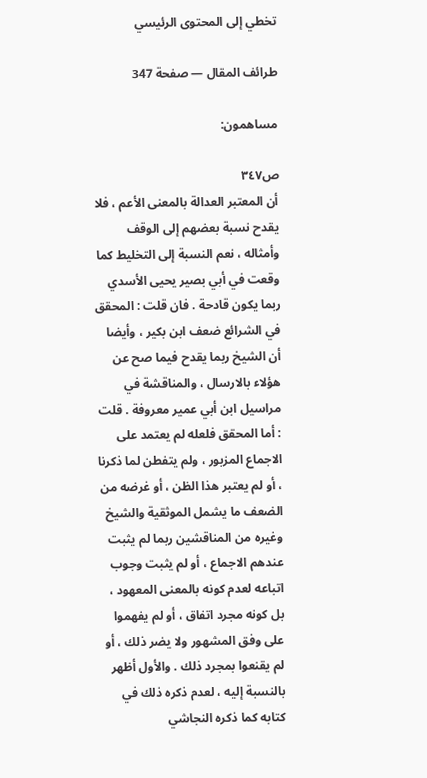تخطي إلى المحتوى الرئيسي

طرائف المقال — صفحة 347

مساهمون:

ص٣٤٧
أن المعتبر العدالة بالمعنى الأعم ، فلا يقدح نسبة بعضهم إلى الوقف وأمثاله ، نعم النسبة إلى التخليط كما وقعت في أبي بصير يحيى الأسدي ربما يكون قادحة . فان قلت : المحقق في الشرائع ضعف ابن بكير ، وأيضا أن الشيخ ربما يقدح فيما صح عن هؤلاء بالارسال ، والمناقشة في مراسيل ابن أبي عمير معروفة . قلت : أما المحقق فلعله لم يعتمد على الاجماع المزبور ، ولم يتفطن لما ذكرنا ، أو لم يعتبر هذا الظن ، أو غرضه من الضعف ما يشمل الموثقية والشيخ وغيره من المناقشين ربما لم يثبت عندهم الاجماع ، أو لم يثبت وجوب اتباعه لعدم كونه بالمعنى المعهود ، بل كونه مجرد اتفاق ، أو لم يفهموا على وفق المشهور ولا يضر ذلك ، أو لم يقنعوا بمجرد ذلك . والأول أظهر بالنسبة إليه ، لعدم ذكره ذلك في كتابه كما ذكره النجاشي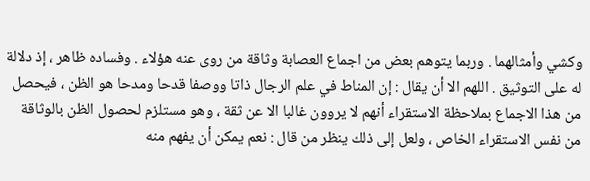وكشي وأمثالهما . وربما يتوهم بعض من اجماع العصابة وثاقة من روى عنه هؤلاء . وفساده ظاهر ، إذ دلالة له على التوثيق . اللهم الا أن يقال : إن المناط في علم الرجال ذاتا ووصفا قدحا ومدحا هو الظن ، فيحصل من هذا الاجماع بملاحظة الاستقراء أنهم لا يروون غالبا الا عن ثقة ، وهو مستلزم لحصول الظن بالوثاقة من نفس الاستقراء الخاص ، ولعل إلى ذلك ينظر من قال : نعم يمكن أن يفهم منه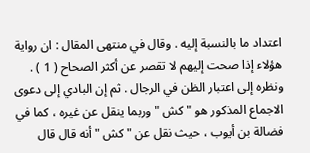اعتداد ما بالنسبة إليه . وقال في منتهى المقال : ان رواية هؤلاء إذا صحت إليهم لا تقصر عن أكثر الصحاح ( 1 ) . ونظره إلى اعتبار الظن في الرجال . ثم إن البادي إلى دعوى الاجماع المذكور هو " كش " وربما ينقل عن غيره ، كما في فضالة بن أيوب ، حيث نقل عن " كش " أنه قال قال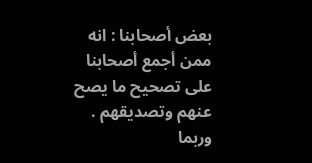بعض أصحابنا : انه ممن أجمع أصحابنا على تصحيح ما يصح عنهم وتصديقهم . وربما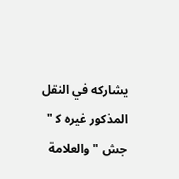يشاركه في النقل المذكور غيره ك‍ " جش " والعلامة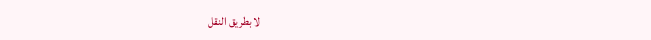لا بطريق النقل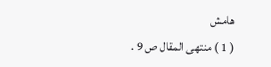هامش
( 1 ) منتهى المقال ص 9 .